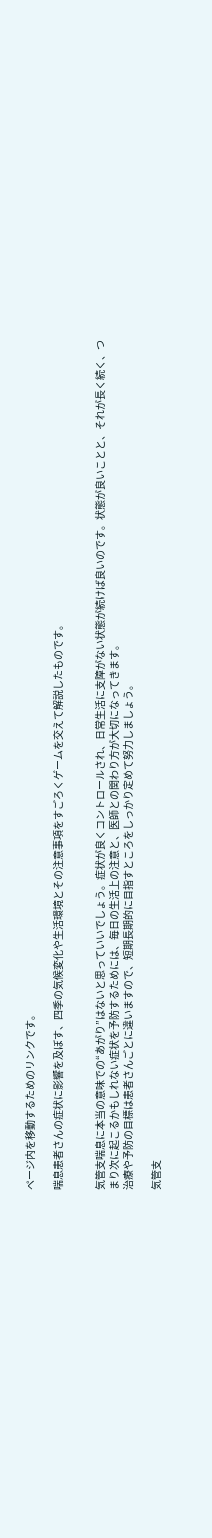ページ内を移動するためのリンクです。

喘息患者さんの症状に影響を及ぼす、四季の気候変化や生活環境とその注意事項をすごろくゲームを交えて解説したものです。


気管支喘息に本当の意味での“あがり”はないと思っていいでしょう。症状が良くコントロールされ、日常生活に支障がない状態が続けば良いのです。状態が良いことと、それが長く続く、つまり次に起こるかもしれない症状を予防するためには、毎日の生活上の注意と、医師との関わり方が大切になってきます。
治療や予防の目標は患者さんごとに違いますので、短期長期的に目指すところをしっかり定めて努力しましょう。

気管支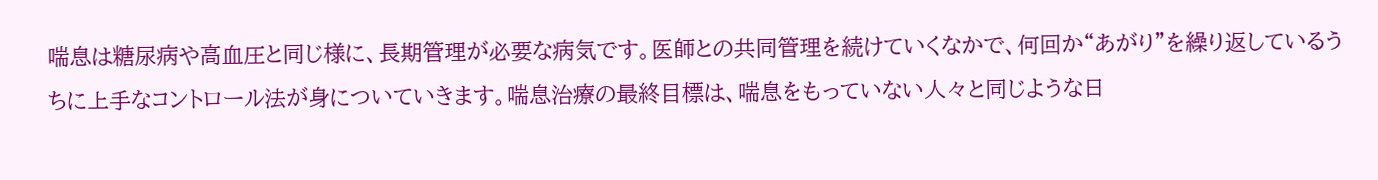喘息は糖尿病や高血圧と同じ様に、長期管理が必要な病気です。医師との共同管理を続けていくなかで、何回か“あがり”を繰り返しているうちに上手なコントロール法が身についていきます。喘息治療の最終目標は、喘息をもっていない人々と同じような日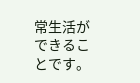常生活ができることです。